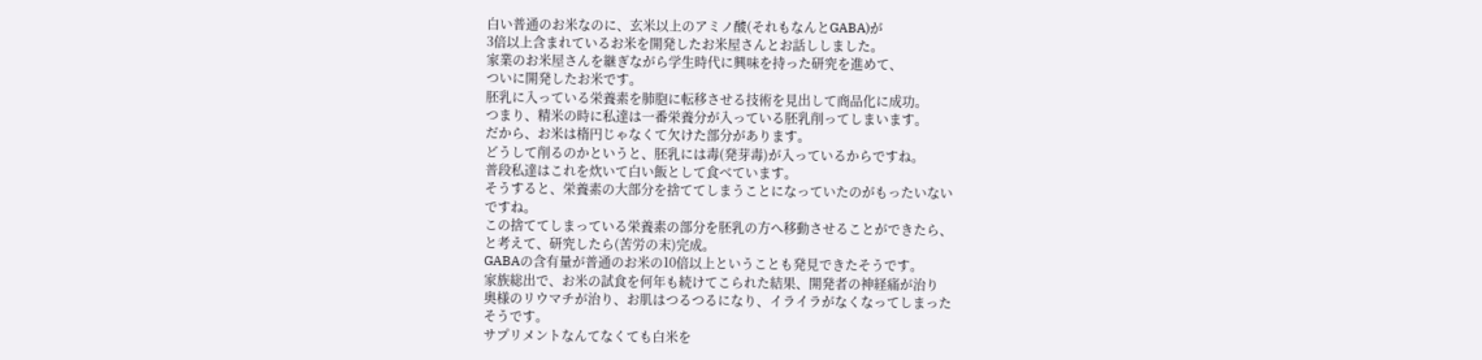白い普通のお米なのに、玄米以上のアミノ酸(それもなんとGABA)が
3倍以上含まれているお米を開発したお米屋さんとお話ししました。
家業のお米屋さんを継ぎながら学生時代に興味を持った研究を進めて、
ついに開発したお米です。
胚乳に入っている栄養素を肺胞に転移させる技術を見出して商品化に成功。
つまり、精米の時に私達は一番栄養分が入っている胚乳削ってしまいます。
だから、お米は楕円じゃなくて欠けた部分があります。
どうして削るのかというと、胚乳には毒(発芽毒)が入っているからですね。
普段私達はこれを炊いて白い飯として食べています。
そうすると、栄養素の大部分を捨ててしまうことになっていたのがもったいない
ですね。
この捨ててしまっている栄養素の部分を胚乳の方へ移動させることができたら、
と考えて、研究したら(苦労の末)完成。
GABAの含有量が普通のお米の10倍以上ということも発見できたそうです。
家族総出で、お米の試食を何年も続けてこられた結果、開発者の神経痛が治り
奥様のリウマチが治り、お肌はつるつるになり、イライラがなくなってしまった
そうです。
サプリメントなんてなくても白米を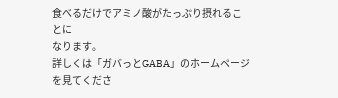食べるだけでアミノ酸がたっぷり摂れることに
なります。
詳しくは「ガバっとGABA」のホームページを見てくださ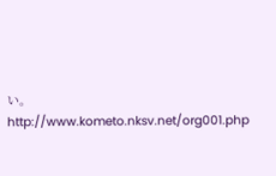い。
http://www.kometo.nksv.net/org001.php